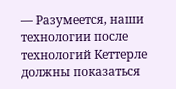— Разумеется, наши технологии после технологий Кеттерле должны показаться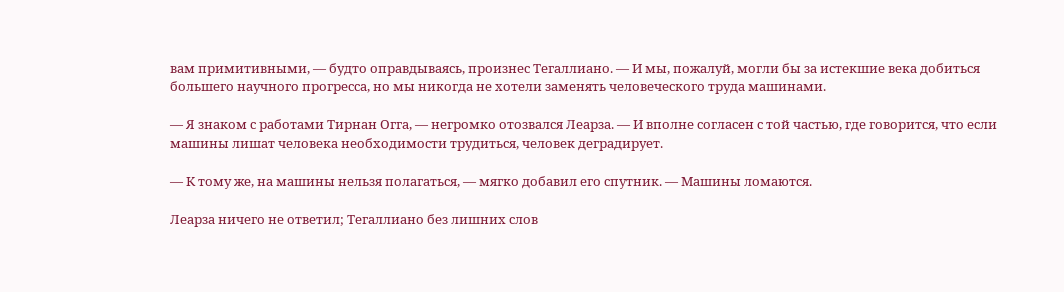вам примитивными, — будто оправдываясь, произнес Тегаллиано. — И мы, пожалуй, могли бы за истекшие века добиться большего научного прогресса, но мы никогда не хотели заменять человеческого труда машинами.

— Я знаком с работами Тирнан Огга, — негромко отозвался Леарза. — И вполне согласен с той частью, где говорится, что если машины лишат человека необходимости трудиться, человек деградирует.

— К тому же, на машины нельзя полагаться, — мягко добавил его спутник. — Машины ломаются.

Леарза ничего не ответил; Тегаллиано без лишних слов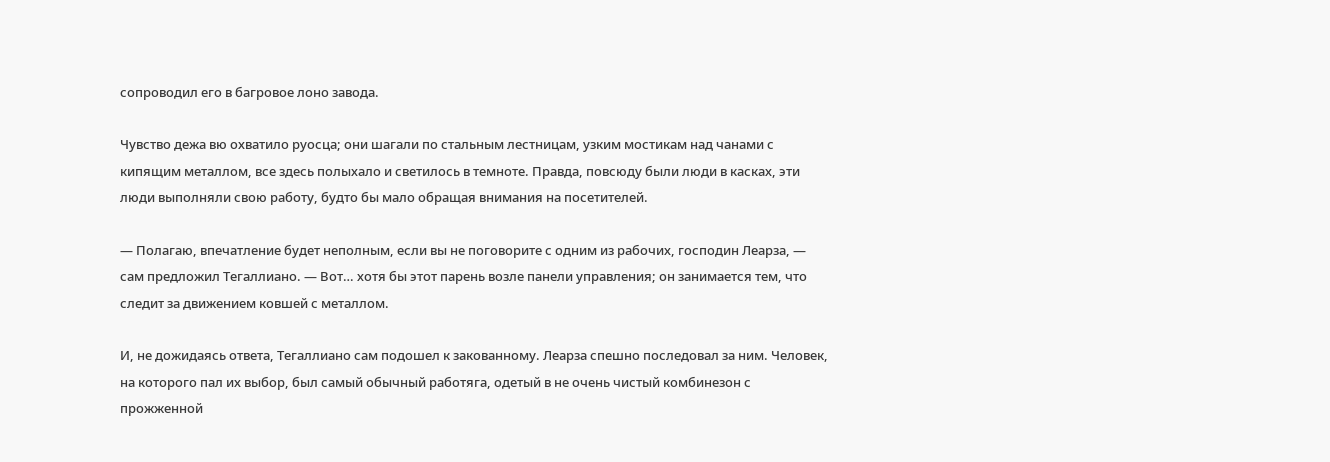сопроводил его в багровое лоно завода.

Чувство дежа вю охватило руосца; они шагали по стальным лестницам, узким мостикам над чанами с кипящим металлом, все здесь полыхало и светилось в темноте. Правда, повсюду были люди в касках, эти люди выполняли свою работу, будто бы мало обращая внимания на посетителей.

— Полагаю, впечатление будет неполным, если вы не поговорите с одним из рабочих, господин Леарза, — сам предложил Тегаллиано. — Вот… хотя бы этот парень возле панели управления; он занимается тем, что следит за движением ковшей с металлом.

И, не дожидаясь ответа, Тегаллиано сам подошел к закованному. Леарза спешно последовал за ним. Человек, на которого пал их выбор, был самый обычный работяга, одетый в не очень чистый комбинезон с прожженной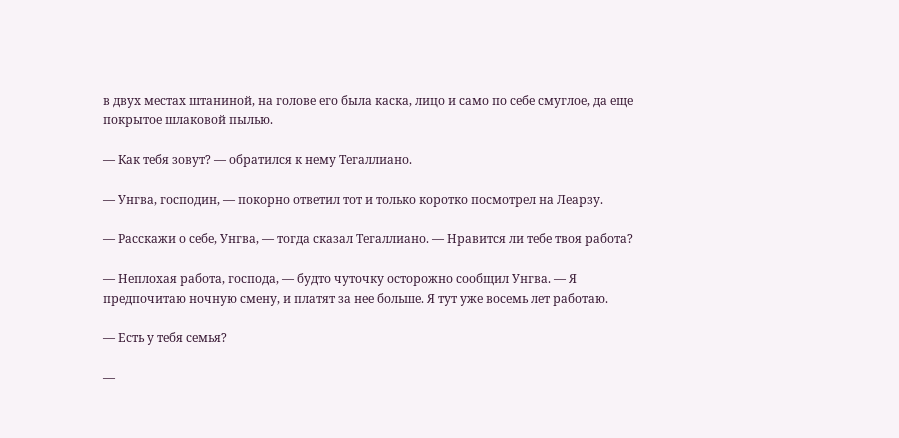в двух местах штаниной, на голове его была каска, лицо и само по себе смуглое, да еще покрытое шлаковой пылью.

— Как тебя зовут? — обратился к нему Тегаллиано.

— Унгва, господин, — покорно ответил тот и только коротко посмотрел на Леарзу.

— Расскажи о себе, Унгва, — тогда сказал Тегаллиано. — Нравится ли тебе твоя работа?

— Неплохая работа, господа, — будто чуточку осторожно сообщил Унгва. — Я предпочитаю ночную смену, и платят за нее больше. Я тут уже восемь лет работаю.

— Есть у тебя семья?

—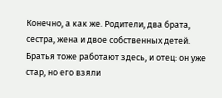Конечно, а как же. Родители, два брата, сестра, жена и двое собственных детей. Братья тоже работают здесь, и отец: он уже стар, но его взяли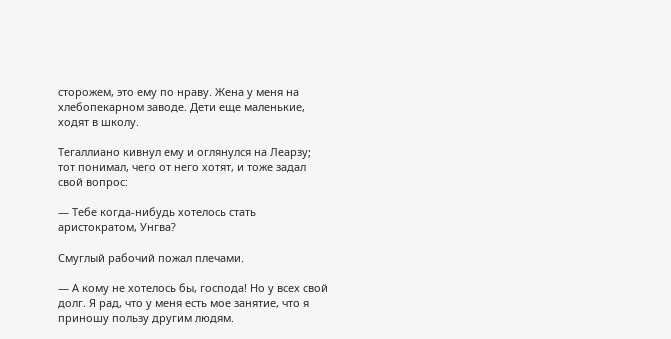сторожем, это ему по нраву. Жена у меня на хлебопекарном заводе. Дети еще маленькие, ходят в школу.

Тегаллиано кивнул ему и оглянулся на Леарзу; тот понимал, чего от него хотят, и тоже задал свой вопрос:

— Тебе когда-нибудь хотелось стать аристократом, Унгва?

Смуглый рабочий пожал плечами.

— А кому не хотелось бы, господа! Но у всех свой долг. Я рад, что у меня есть мое занятие, что я приношу пользу другим людям.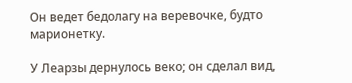Он ведет бедолагу на веревочке, будто марионетку.

У Леарзы дернулось веко; он сделал вид,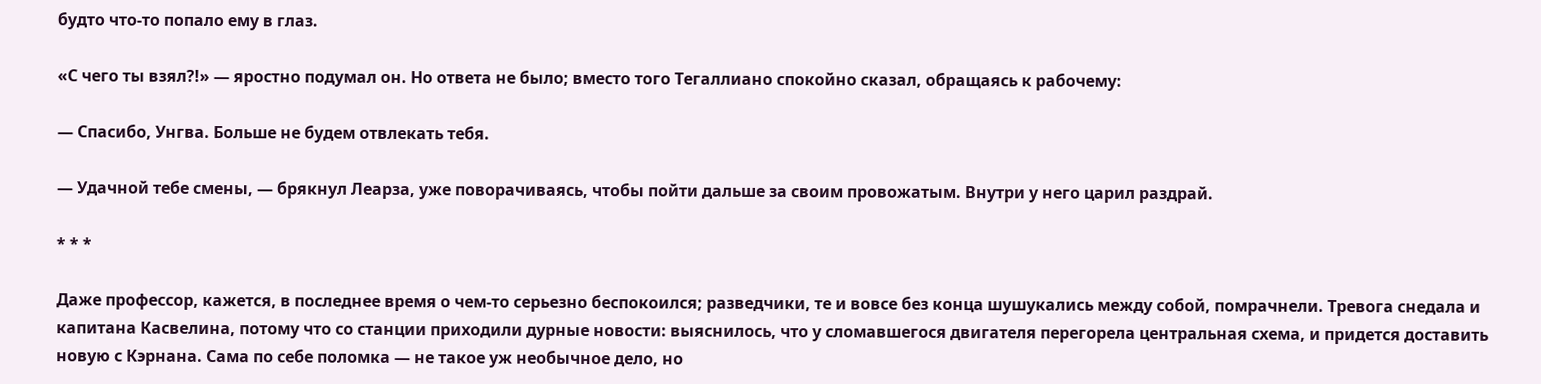будто что-то попало ему в глаз.

«С чего ты взял?!» — яростно подумал он. Но ответа не было; вместо того Тегаллиано спокойно сказал, обращаясь к рабочему:

— Спасибо, Унгва. Больше не будем отвлекать тебя.

— Удачной тебе смены, — брякнул Леарза, уже поворачиваясь, чтобы пойти дальше за своим провожатым. Внутри у него царил раздрай.

* * *

Даже профессор, кажется, в последнее время о чем-то серьезно беспокоился; разведчики, те и вовсе без конца шушукались между собой, помрачнели. Тревога снедала и капитана Касвелина, потому что со станции приходили дурные новости: выяснилось, что у сломавшегося двигателя перегорела центральная схема, и придется доставить новую с Кэрнана. Сама по себе поломка — не такое уж необычное дело, но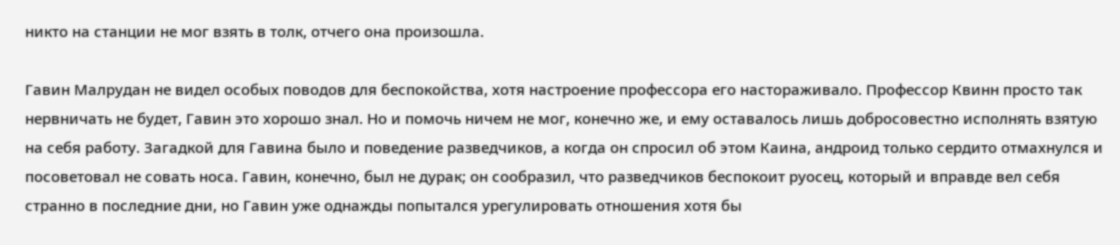никто на станции не мог взять в толк, отчего она произошла.

Гавин Малрудан не видел особых поводов для беспокойства, хотя настроение профессора его настораживало. Профессор Квинн просто так нервничать не будет, Гавин это хорошо знал. Но и помочь ничем не мог, конечно же, и ему оставалось лишь добросовестно исполнять взятую на себя работу. Загадкой для Гавина было и поведение разведчиков, а когда он спросил об этом Каина, андроид только сердито отмахнулся и посоветовал не совать носа. Гавин, конечно, был не дурак; он сообразил, что разведчиков беспокоит руосец, который и вправде вел себя странно в последние дни, но Гавин уже однажды попытался урегулировать отношения хотя бы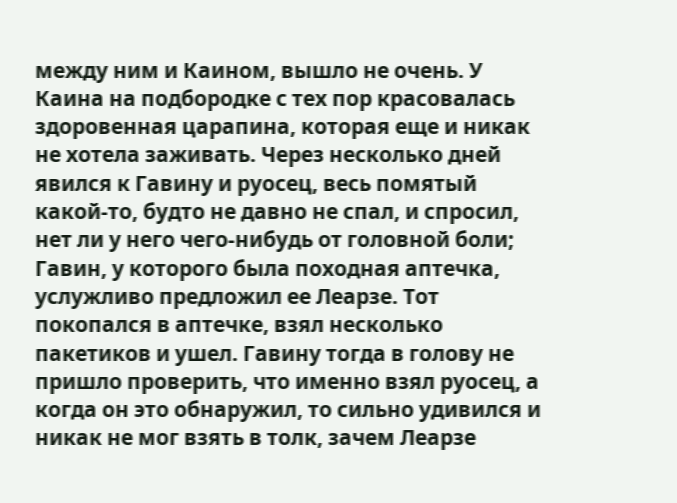между ним и Каином, вышло не очень. У Каина на подбородке с тех пор красовалась здоровенная царапина, которая еще и никак не хотела заживать. Через несколько дней явился к Гавину и руосец, весь помятый какой-то, будто не давно не спал, и спросил, нет ли у него чего-нибудь от головной боли; Гавин, у которого была походная аптечка, услужливо предложил ее Леарзе. Тот покопался в аптечке, взял несколько пакетиков и ушел. Гавину тогда в голову не пришло проверить, что именно взял руосец, а когда он это обнаружил, то сильно удивился и никак не мог взять в толк, зачем Леарзе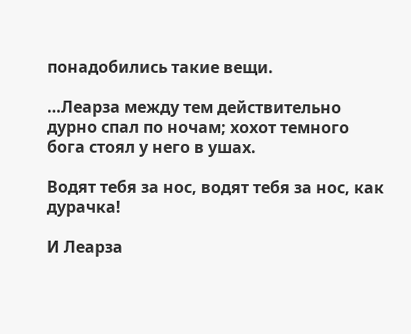понадобились такие вещи.

…Леарза между тем действительно дурно спал по ночам; хохот темного бога стоял у него в ушах.

Водят тебя за нос, водят тебя за нос, как дурачка!

И Леарза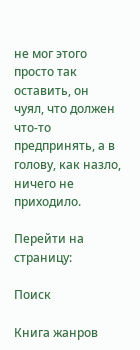не мог этого просто так оставить, он чуял, что должен что-то предпринять, а в голову, как назло, ничего не приходило.

Перейти на страницу:

Поиск

Книга жанров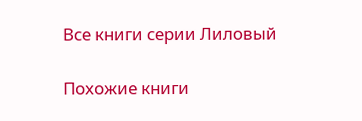Все книги серии Лиловый

Похожие книги